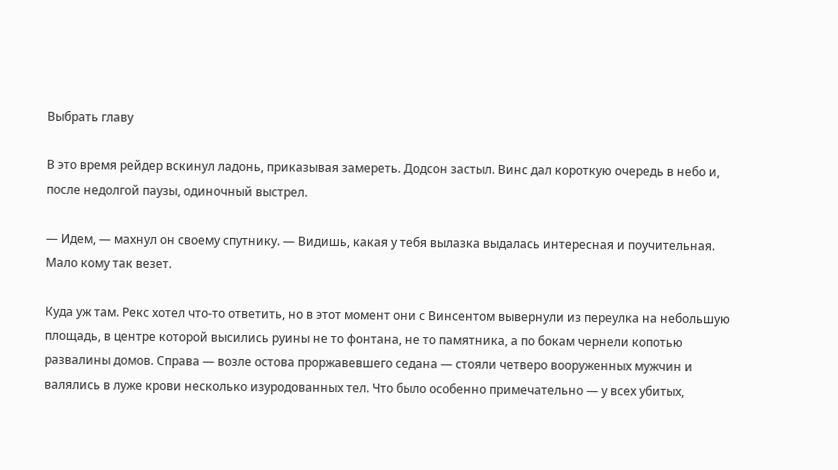Выбрать главу

В это время рейдер вскинул ладонь, приказывая замереть. Додсон застыл. Винс дал короткую очередь в небо и, после недолгой паузы, одиночный выстрел.

— Идем, — махнул он своему спутнику. — Видишь, какая у тебя вылазка выдалась интересная и поучительная. Мало кому так везет.

Куда уж там. Рекс хотел что-то ответить, но в этот момент они с Винсентом вывернули из переулка на небольшую площадь, в центре которой высились руины не то фонтана, не то памятника, а по бокам чернели копотью развалины домов. Справа — возле остова проржавевшего седана — стояли четверо вооруженных мужчин и валялись в луже крови несколько изуродованных тел. Что было особенно примечательно — у всех убитых,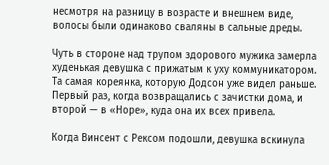несмотря на разницу в возрасте и внешнем виде, волосы были одинаково сваляны в сальные дреды.

Чуть в стороне над трупом здорового мужика замерла худенькая девушка с прижатым к уху коммуникатором. Та самая кореянка, которую Додсон уже видел раньше. Первый раз, когда возвращались с зачистки дома, и второй — в «Норе», куда она их всех привела.

Когда Винсент с Рексом подошли, девушка вскинула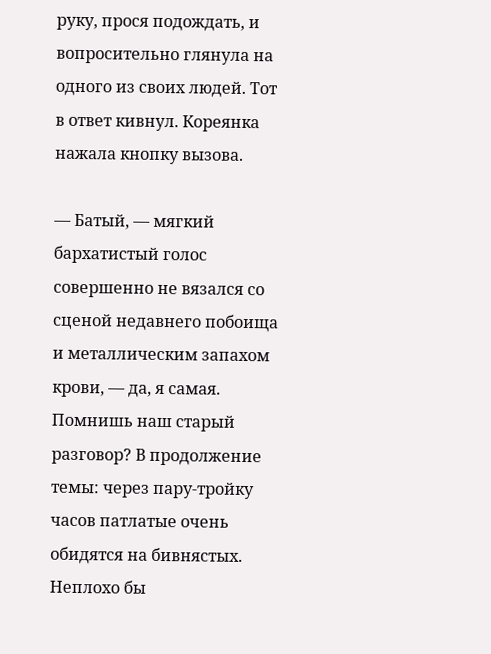руку, прося подождать, и вопросительно глянула на одного из своих людей. Тот в ответ кивнул. Кореянка нажала кнопку вызова.

— Батый, — мягкий бархатистый голос совершенно не вязался со сценой недавнего побоища и металлическим запахом крови, — да, я самая. Помнишь наш старый разговор? В продолжение темы: через пару-тройку часов патлатые очень обидятся на бивнястых. Неплохо бы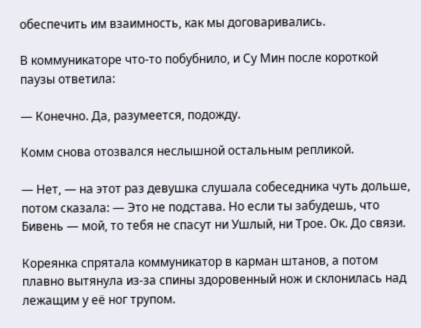обеспечить им взаимность, как мы договаривались.

В коммуникаторе что-то побубнило, и Су Мин после короткой паузы ответила:

— Конечно. Да, разумеется, подожду.

Комм снова отозвался неслышной остальным репликой.

— Нет, — на этот раз девушка слушала собеседника чуть дольше, потом сказала: — Это не подстава. Но если ты забудешь, что Бивень — мой, то тебя не спасут ни Ушлый, ни Трое. Ок. До связи.

Кореянка спрятала коммуникатор в карман штанов, а потом плавно вытянула из-за спины здоровенный нож и склонилась над лежащим у её ног трупом.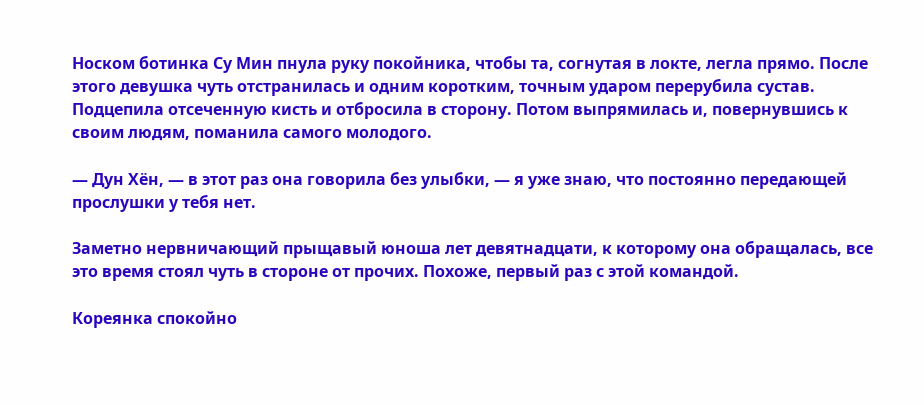Носком ботинка Су Мин пнула руку покойника, чтобы та, согнутая в локте, легла прямо. После этого девушка чуть отстранилась и одним коротким, точным ударом перерубила сустав. Подцепила отсеченную кисть и отбросила в сторону. Потом выпрямилась и, повернувшись к своим людям, поманила самого молодого.

— Дун Хён, — в этот раз она говорила без улыбки, — я уже знаю, что постоянно передающей прослушки у тебя нет.

Заметно нервничающий прыщавый юноша лет девятнадцати, к которому она обращалась, все это время стоял чуть в стороне от прочих. Похоже, первый раз с этой командой.

Кореянка спокойно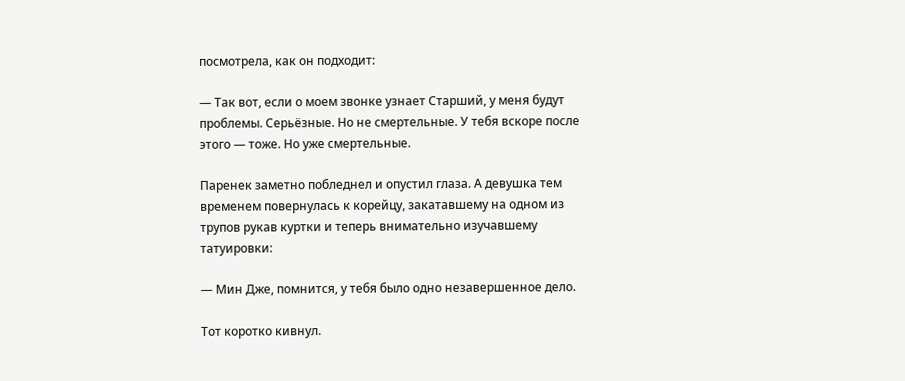посмотрела, как он подходит:

— Так вот, если о моем звонке узнает Старший, у меня будут проблемы. Серьёзные. Но не смертельные. У тебя вскоре после этого — тоже. Но уже смертельные.

Паренек заметно побледнел и опустил глаза. А девушка тем временем повернулась к корейцу, закатавшему на одном из трупов рукав куртки и теперь внимательно изучавшему татуировки:

— Мин Дже, помнится, у тебя было одно незавершенное дело.

Тот коротко кивнул.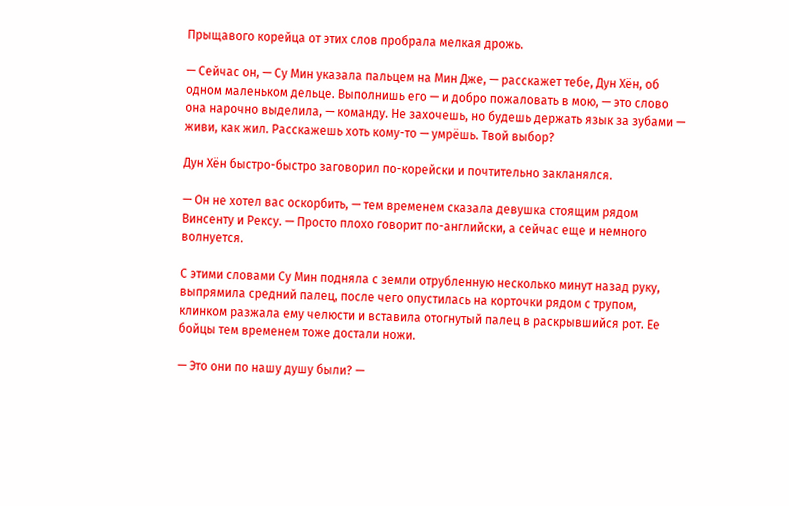Прыщавого корейца от этих слов пробрала мелкая дрожь.

— Сейчас он, — Су Мин указала пальцем на Мин Дже, — расскажет тебе, Дун Хён, об одном маленьком дельце. Выполнишь его — и добро пожаловать в мою, — это слово она нарочно выделила, — команду. Не захочешь, но будешь держать язык за зубами — живи, как жил. Расскажешь хоть кому-то — умрёшь. Твой выбор?

Дун Хён быстро-быстро заговорил по-корейски и почтительно закланялся.

— Он не хотел вас оскорбить, — тем временем сказала девушка стоящим рядом Винсенту и Рексу. — Просто плохо говорит по-английски, а сейчас еще и немного волнуется.

С этими словами Су Мин подняла с земли отрубленную несколько минут назад руку, выпрямила средний палец, после чего опустилась на корточки рядом с трупом, клинком разжала ему челюсти и вставила отогнутый палец в раскрывшийся рот. Ее бойцы тем временем тоже достали ножи.

— Это они по нашу душу были? —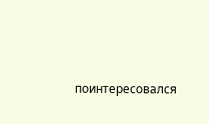поинтересовался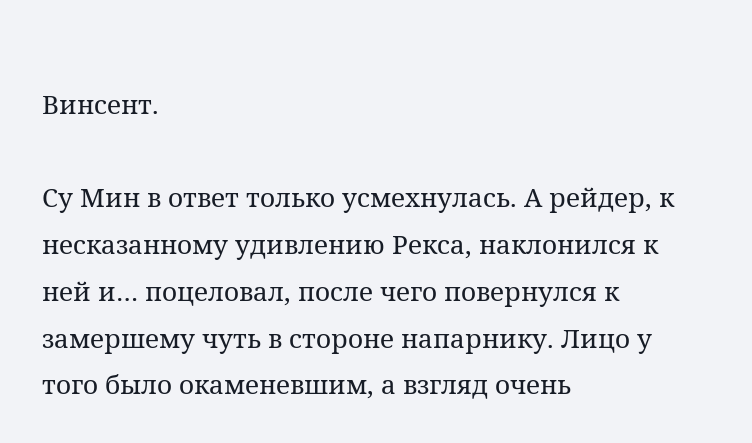Винсент.

Су Мин в ответ только усмехнулась. А рейдер, к несказанному удивлению Рекса, наклонился к ней и… поцеловал, после чего повернулся к замершему чуть в стороне напарнику. Лицо у того было окаменевшим, а взгляд очень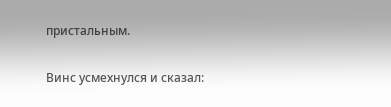пристальным.

Винс усмехнулся и сказал: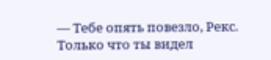— Тебе опять повезло, Рекс. Только что ты видел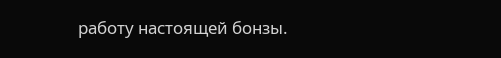работу настоящей бонзы.